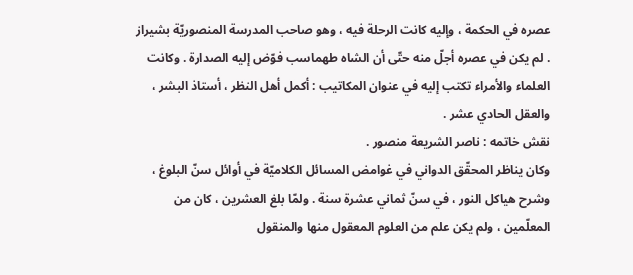عصره في الحكمة ، وإليه كانت الرحلة فيه ، وهو صاحب المدرسة المنصوريّة بشيراز . لم يكن في عصره أجلّ منه حتّى أن الشاه طهماسب فوّض إليه الصدارة . وكانت العلماء والأمراء تكتب إليه في عنوان المكاتيب : أكمل أهل النظر ، أستاذ البشر ، والعقل الحادي عشر .
نقش خاتمه : ناصر الشريعة منصور .
وكان يناظر المحقّق الدواني في غوامض المسائل الكلاميّة في أوائل سنّ البلوغ ، وشرح هياكل النور ، في سنّ ثماني عشرة سنة . ولمّا بلغ العشرين ، كان من المعلّمين ، ولم يكن علم من العلوم المعقول منها والمنقول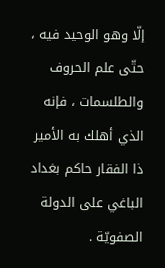إلّا وهو الوحيد فيه ، حتّى علم الحروف والطلسمات ، فإنه الذي أهلك به الأمير ذا الفقار حاكم بغداد الباغي على الدولة الصفويّة .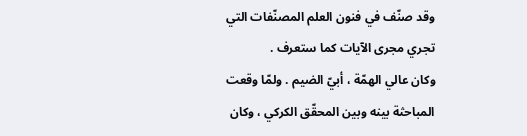وقد صنّف في فنون العلم المصنّفات التي تجري مجرى الآيات كما ستعرف .
وكان عالي الهمّة ، أبيّ الضيم . ولمّا وقعت المباحثة بينه وبين المحقّق الكركي ، وكان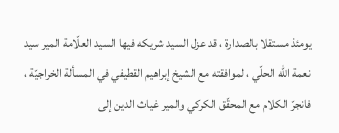يومئذ مستقلا بالصدارة ، قد عزل السيد شريكه فيها السيد العلّامة المير سيد نعمة اللّه الحلّي ، لموافقته مع الشيخ إبراهيم القطيفي في المسألة الخراجيّة ، فانجرّ الكلام مع المحقّق الكركي والمير غياث الدين إلى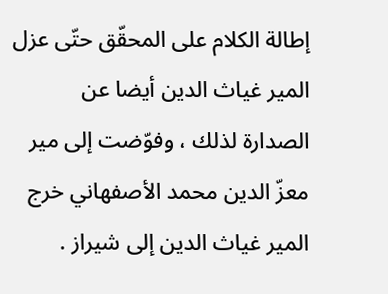إطالة الكلام على المحقّق حتّى عزل المير غياث الدين أيضا عن الصدارة لذلك ، وفوّضت إلى مير معزّ الدين محمد الأصفهاني خرج المير غياث الدين إلى شيراز .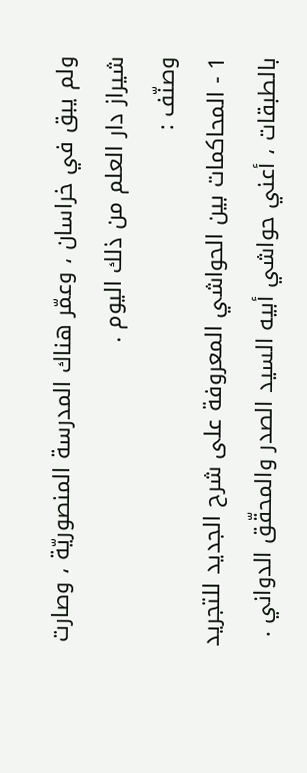ولم يبق في خراسان ، وعمّر هناك المدرسة المنصوريّة ، وصارت شيراز دار العلم من ذلك اليوم .
وصنّف :
1 - المحاكمات بين الحواشي المعروفة على شرح الجديد للتجريد بالطبقات ، أعني حواشي أبيه السيد الصدر والمحقّق الدواني .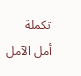تكملة أمل الآمل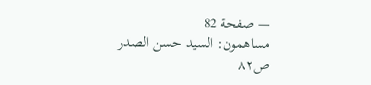— صفحة 82
مساهمون: السيد حسن الصدر
ص٨٢